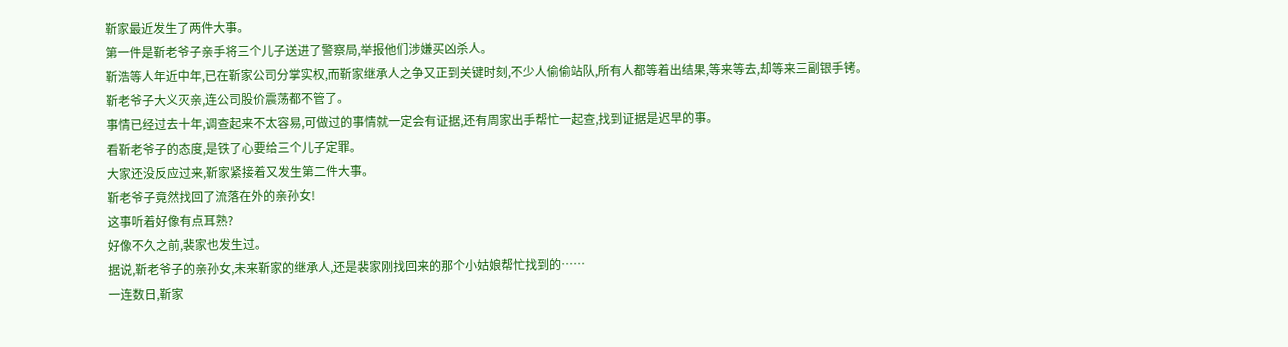靳家最近发生了两件大事。
第一件是靳老爷子亲手将三个儿子送进了警察局,举报他们涉嫌买凶杀人。
靳浩等人年近中年,已在靳家公司分掌实权,而靳家继承人之争又正到关键时刻,不少人偷偷站队,所有人都等着出结果,等来等去,却等来三副银手铐。
靳老爷子大义灭亲,连公司股价震荡都不管了。
事情已经过去十年,调查起来不太容易,可做过的事情就一定会有证据,还有周家出手帮忙一起查,找到证据是迟早的事。
看靳老爷子的态度,是铁了心要给三个儿子定罪。
大家还没反应过来,靳家紧接着又发生第二件大事。
靳老爷子竟然找回了流落在外的亲孙女!
这事听着好像有点耳熟?
好像不久之前,裴家也发生过。
据说,靳老爷子的亲孙女,未来靳家的继承人,还是裴家刚找回来的那个小姑娘帮忙找到的……
一连数日,靳家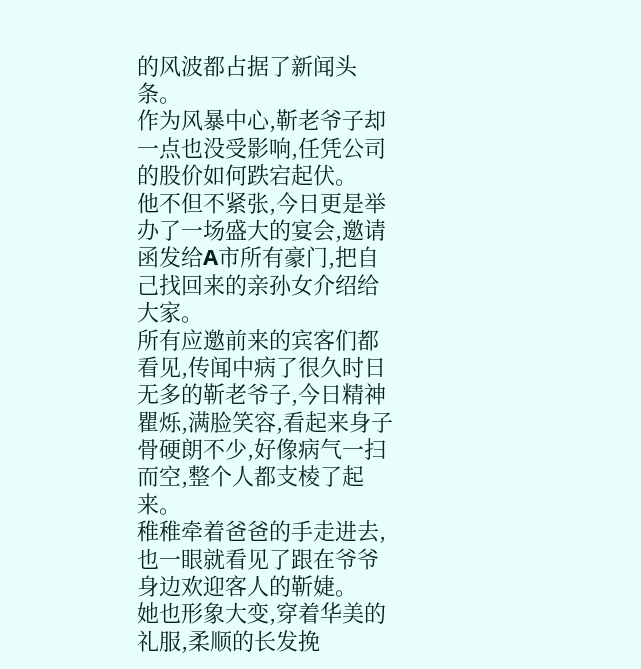的风波都占据了新闻头条。
作为风暴中心,靳老爷子却一点也没受影响,任凭公司的股价如何跌宕起伏。
他不但不紧张,今日更是举办了一场盛大的宴会,邀请函发给A市所有豪门,把自己找回来的亲孙女介绍给大家。
所有应邀前来的宾客们都看见,传闻中病了很久时日无多的靳老爷子,今日精神瞿烁,满脸笑容,看起来身子骨硬朗不少,好像病气一扫而空,整个人都支棱了起来。
稚稚牵着爸爸的手走进去,也一眼就看见了跟在爷爷身边欢迎客人的靳婕。
她也形象大变,穿着华美的礼服,柔顺的长发挽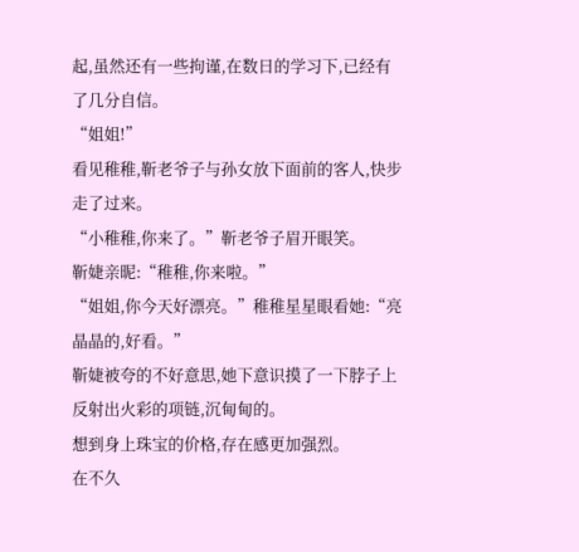起,虽然还有一些拘谨,在数日的学习下,已经有了几分自信。
“姐姐!”
看见稚稚,靳老爷子与孙女放下面前的客人,快步走了过来。
“小稚稚,你来了。”靳老爷子眉开眼笑。
靳婕亲昵:“稚稚,你来啦。”
“姐姐,你今天好漂亮。”稚稚星星眼看她:“亮晶晶的,好看。”
靳婕被夸的不好意思,她下意识摸了一下脖子上反射出火彩的项链,沉甸甸的。
想到身上珠宝的价格,存在感更加强烈。
在不久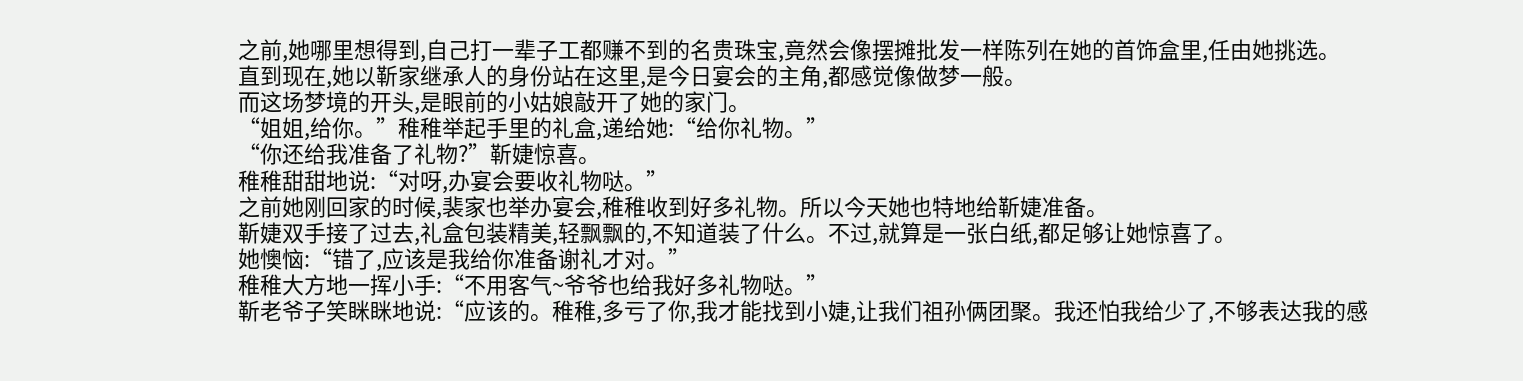之前,她哪里想得到,自己打一辈子工都赚不到的名贵珠宝,竟然会像摆摊批发一样陈列在她的首饰盒里,任由她挑选。
直到现在,她以靳家继承人的身份站在这里,是今日宴会的主角,都感觉像做梦一般。
而这场梦境的开头,是眼前的小姑娘敲开了她的家门。
“姐姐,给你。”稚稚举起手里的礼盒,递给她:“给你礼物。”
“你还给我准备了礼物?”靳婕惊喜。
稚稚甜甜地说:“对呀,办宴会要收礼物哒。”
之前她刚回家的时候,裴家也举办宴会,稚稚收到好多礼物。所以今天她也特地给靳婕准备。
靳婕双手接了过去,礼盒包装精美,轻飘飘的,不知道装了什么。不过,就算是一张白纸,都足够让她惊喜了。
她懊恼:“错了,应该是我给你准备谢礼才对。”
稚稚大方地一挥小手:“不用客气~爷爷也给我好多礼物哒。”
靳老爷子笑眯眯地说:“应该的。稚稚,多亏了你,我才能找到小婕,让我们祖孙俩团聚。我还怕我给少了,不够表达我的感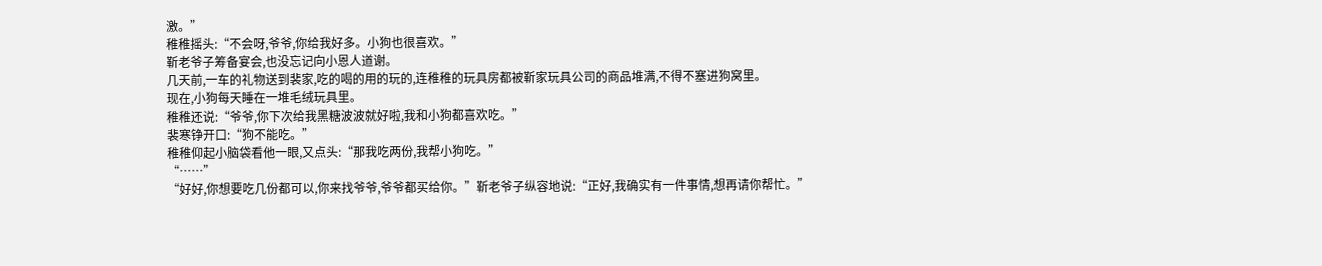激。”
稚稚摇头:“不会呀,爷爷,你给我好多。小狗也很喜欢。”
靳老爷子筹备宴会,也没忘记向小恩人道谢。
几天前,一车的礼物送到裴家,吃的喝的用的玩的,连稚稚的玩具房都被靳家玩具公司的商品堆满,不得不塞进狗窝里。
现在,小狗每天睡在一堆毛绒玩具里。
稚稚还说:“爷爷,你下次给我黑糖波波就好啦,我和小狗都喜欢吃。”
裴寒铮开口:“狗不能吃。”
稚稚仰起小脑袋看他一眼,又点头:“那我吃两份,我帮小狗吃。”
“……”
“好好,你想要吃几份都可以,你来找爷爷,爷爷都买给你。”靳老爷子纵容地说:“正好,我确实有一件事情,想再请你帮忙。”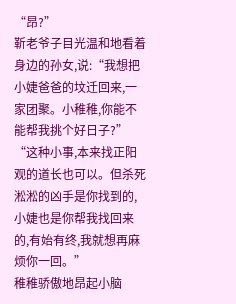“昂?”
靳老爷子目光温和地看着身边的孙女,说:“我想把小婕爸爸的坟迁回来,一家团聚。小稚稚,你能不能帮我挑个好日子?”
“这种小事,本来找正阳观的道长也可以。但杀死淞淞的凶手是你找到的,小婕也是你帮我找回来的,有始有终,我就想再麻烦你一回。”
稚稚骄傲地昂起小脑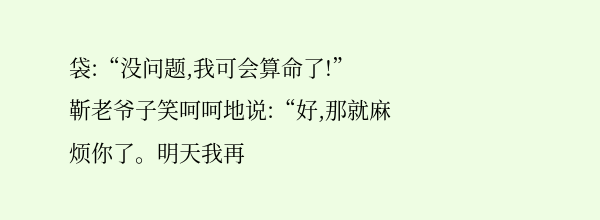袋:“没问题,我可会算命了!”
靳老爷子笑呵呵地说:“好,那就麻烦你了。明天我再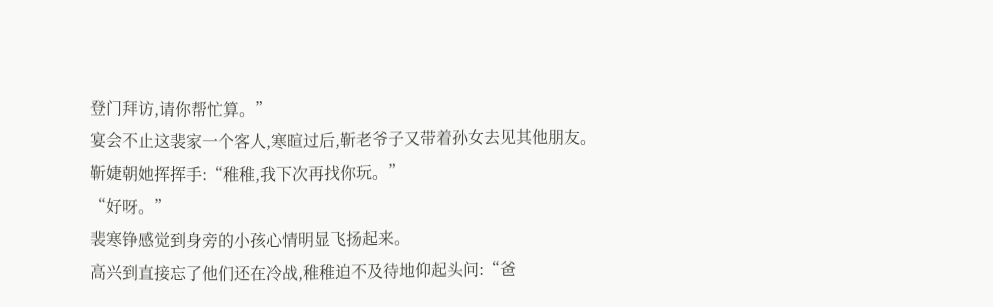登门拜访,请你帮忙算。”
宴会不止这裴家一个客人,寒暄过后,靳老爷子又带着孙女去见其他朋友。
靳婕朝她挥挥手:“稚稚,我下次再找你玩。”
“好呀。”
裴寒铮感觉到身旁的小孩心情明显飞扬起来。
高兴到直接忘了他们还在冷战,稚稚迫不及待地仰起头问:“爸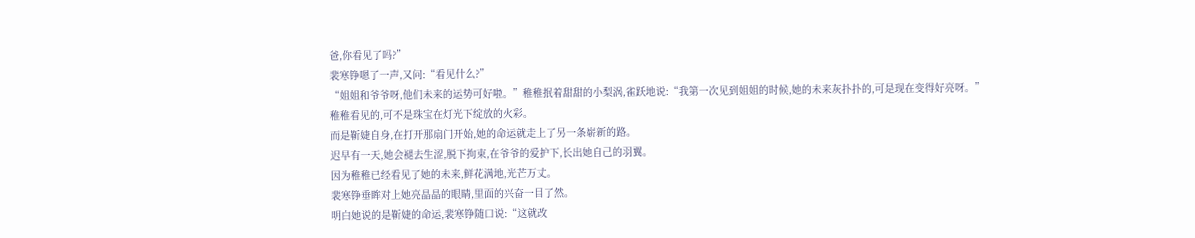爸,你看见了吗?”
裴寒铮嗯了一声,又问:“看见什么?”
“姐姐和爷爷呀,他们未来的运势可好啦。”稚稚抿着甜甜的小梨涡,雀跃地说:“我第一次见到姐姐的时候,她的未来灰扑扑的,可是现在变得好亮呀。”
稚稚看见的,可不是珠宝在灯光下绽放的火彩。
而是靳婕自身,在打开那扇门开始,她的命运就走上了另一条崭新的路。
迟早有一天,她会褪去生涩,脱下拘束,在爷爷的爱护下,长出她自己的羽翼。
因为稚稚已经看见了她的未来,鲜花满地,光芒万丈。
裴寒铮垂眸对上她亮晶晶的眼睛,里面的兴奋一目了然。
明白她说的是靳婕的命运,裴寒铮随口说:“这就改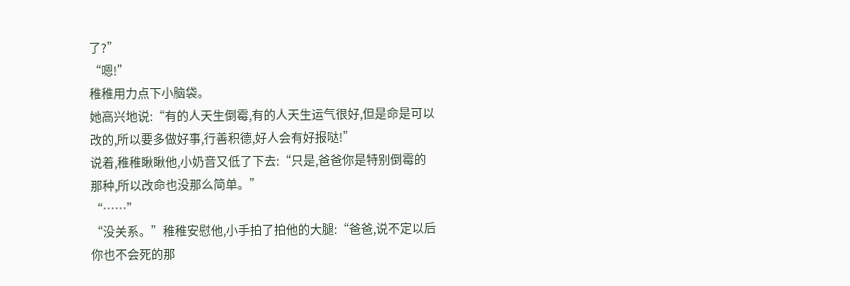了?”
“嗯!”
稚稚用力点下小脑袋。
她高兴地说:“有的人天生倒霉,有的人天生运气很好,但是命是可以改的,所以要多做好事,行善积德,好人会有好报哒!”
说着,稚稚瞅瞅他,小奶音又低了下去:“只是,爸爸你是特别倒霉的那种,所以改命也没那么简单。”
“……”
“没关系。”稚稚安慰他,小手拍了拍他的大腿:“爸爸,说不定以后你也不会死的那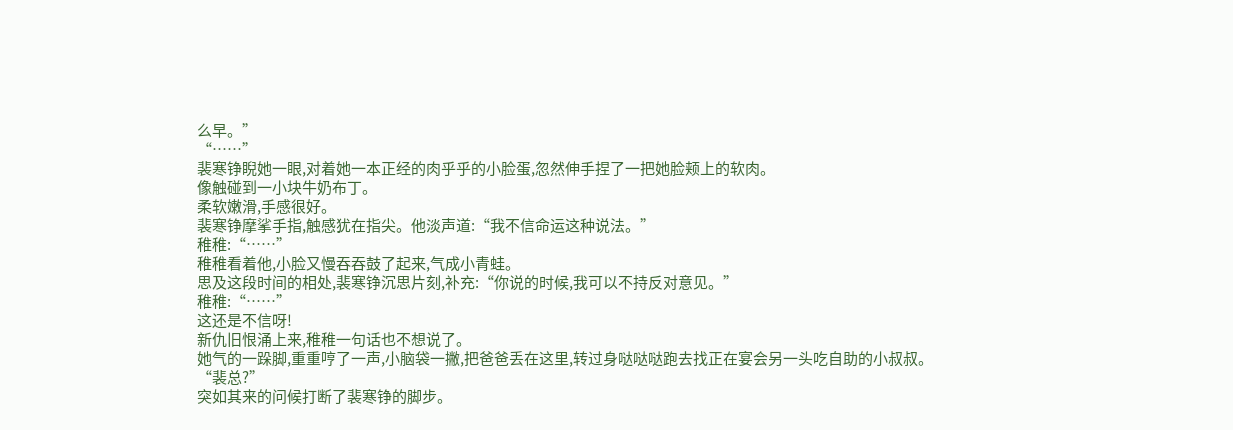么早。”
“……”
裴寒铮睨她一眼,对着她一本正经的肉乎乎的小脸蛋,忽然伸手捏了一把她脸颊上的软肉。
像触碰到一小块牛奶布丁。
柔软嫩滑,手感很好。
裴寒铮摩挲手指,触感犹在指尖。他淡声道:“我不信命运这种说法。”
稚稚:“……”
稚稚看着他,小脸又慢吞吞鼓了起来,气成小青蛙。
思及这段时间的相处,裴寒铮沉思片刻,补充:“你说的时候,我可以不持反对意见。”
稚稚:“……”
这还是不信呀!
新仇旧恨涌上来,稚稚一句话也不想说了。
她气的一跺脚,重重哼了一声,小脑袋一撇,把爸爸丢在这里,转过身哒哒哒跑去找正在宴会另一头吃自助的小叔叔。
“裴总?”
突如其来的问候打断了裴寒铮的脚步。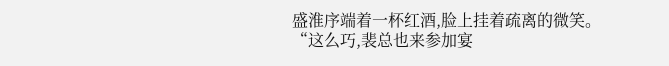盛淮序端着一杯红酒,脸上挂着疏离的微笑。
“这么巧,裴总也来参加宴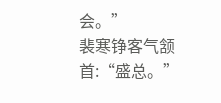会。”
裴寒铮客气颔首:“盛总。”